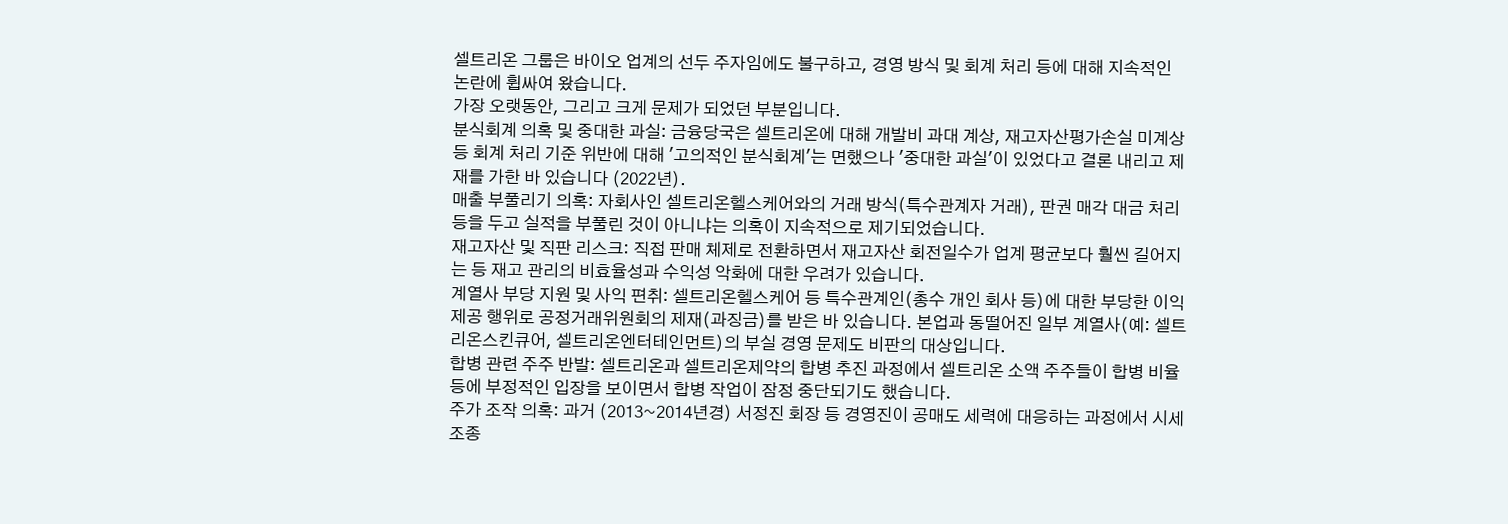셀트리온 그룹은 바이오 업계의 선두 주자임에도 불구하고, 경영 방식 및 회계 처리 등에 대해 지속적인 논란에 휩싸여 왔습니다.
가장 오랫동안, 그리고 크게 문제가 되었던 부분입니다.
분식회계 의혹 및 중대한 과실: 금융당국은 셀트리온에 대해 개발비 과대 계상, 재고자산평가손실 미계상 등 회계 처리 기준 위반에 대해 '고의적인 분식회계'는 면했으나 '중대한 과실'이 있었다고 결론 내리고 제재를 가한 바 있습니다 (2022년).
매출 부풀리기 의혹: 자회사인 셀트리온헬스케어와의 거래 방식(특수관계자 거래), 판권 매각 대금 처리 등을 두고 실적을 부풀린 것이 아니냐는 의혹이 지속적으로 제기되었습니다.
재고자산 및 직판 리스크: 직접 판매 체제로 전환하면서 재고자산 회전일수가 업계 평균보다 훨씬 길어지는 등 재고 관리의 비효율성과 수익성 악화에 대한 우려가 있습니다.
계열사 부당 지원 및 사익 편취: 셀트리온헬스케어 등 특수관계인(총수 개인 회사 등)에 대한 부당한 이익 제공 행위로 공정거래위원회의 제재(과징금)를 받은 바 있습니다. 본업과 동떨어진 일부 계열사(예: 셀트리온스킨큐어, 셀트리온엔터테인먼트)의 부실 경영 문제도 비판의 대상입니다.
합병 관련 주주 반발: 셀트리온과 셀트리온제약의 합병 추진 과정에서 셀트리온 소액 주주들이 합병 비율 등에 부정적인 입장을 보이면서 합병 작업이 잠정 중단되기도 했습니다.
주가 조작 의혹: 과거 (2013~2014년경) 서정진 회장 등 경영진이 공매도 세력에 대응하는 과정에서 시세 조종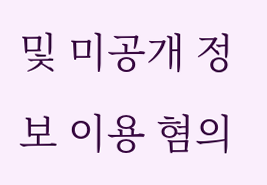및 미공개 정보 이용 혐의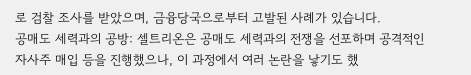로 검찰 조사를 받았으며, 금융당국으로부터 고발된 사례가 있습니다.
공매도 세력과의 공방: 셀트리온은 공매도 세력과의 전쟁을 선포하며 공격적인 자사주 매입 등을 진행했으나, 이 과정에서 여러 논란을 낳기도 했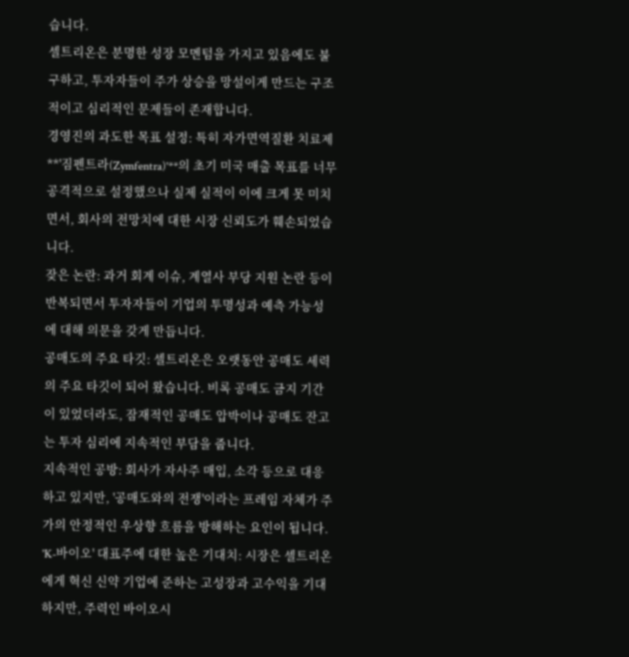습니다.
셀트리온은 분명한 성장 모멘텀을 가지고 있음에도 불구하고, 투자자들이 주가 상승을 망설이게 만드는 구조적이고 심리적인 문제들이 존재합니다.
경영진의 과도한 목표 설정: 특히 자가면역질환 치료제 **'짐펜트라(Zymfentra)'**의 초기 미국 매출 목표를 너무 공격적으로 설정했으나 실제 실적이 이에 크게 못 미치면서, 회사의 전망치에 대한 시장 신뢰도가 훼손되었습니다.
잦은 논란: 과거 회계 이슈, 계열사 부당 지원 논란 등이 반복되면서 투자자들이 기업의 투명성과 예측 가능성에 대해 의문을 갖게 만듭니다.
공매도의 주요 타깃: 셀트리온은 오랫동안 공매도 세력의 주요 타깃이 되어 왔습니다. 비록 공매도 금지 기간이 있었더라도, 잠재적인 공매도 압박이나 공매도 잔고는 투자 심리에 지속적인 부담을 줍니다.
지속적인 공방: 회사가 자사주 매입, 소각 등으로 대응하고 있지만, '공매도와의 전쟁'이라는 프레임 자체가 주가의 안정적인 우상향 흐름을 방해하는 요인이 됩니다.
'K-바이오' 대표주에 대한 높은 기대치: 시장은 셀트리온에게 혁신 신약 기업에 준하는 고성장과 고수익을 기대하지만, 주력인 바이오시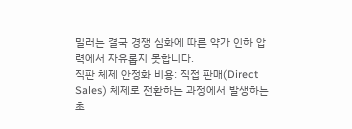밀러는 결국 경쟁 심화에 따른 약가 인하 압력에서 자유롭지 못합니다.
직판 체제 안정화 비용: 직접 판매(Direct Sales) 체제로 전환하는 과정에서 발생하는 초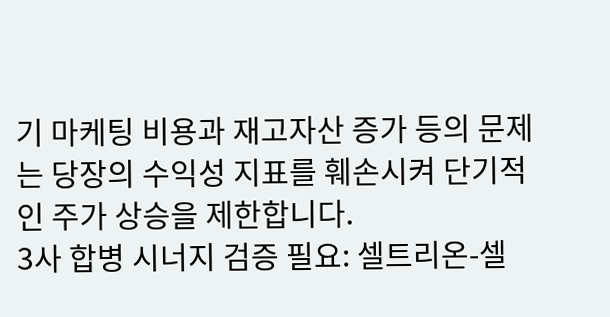기 마케팅 비용과 재고자산 증가 등의 문제는 당장의 수익성 지표를 훼손시켜 단기적인 주가 상승을 제한합니다.
3사 합병 시너지 검증 필요: 셀트리온-셀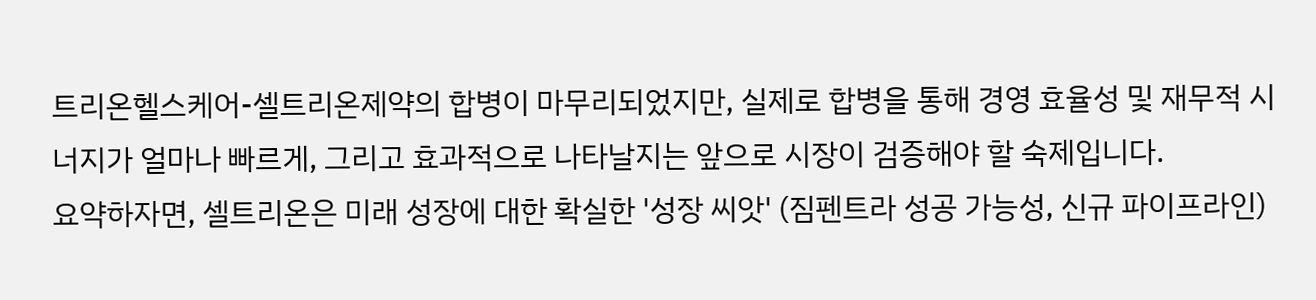트리온헬스케어-셀트리온제약의 합병이 마무리되었지만, 실제로 합병을 통해 경영 효율성 및 재무적 시너지가 얼마나 빠르게, 그리고 효과적으로 나타날지는 앞으로 시장이 검증해야 할 숙제입니다.
요약하자면, 셀트리온은 미래 성장에 대한 확실한 '성장 씨앗' (짐펜트라 성공 가능성, 신규 파이프라인)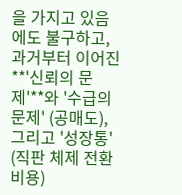을 가지고 있음에도 불구하고, 과거부터 이어진 **'신뢰의 문제'**와 '수급의 문제' (공매도), 그리고 '성장통' (직판 체제 전환 비용)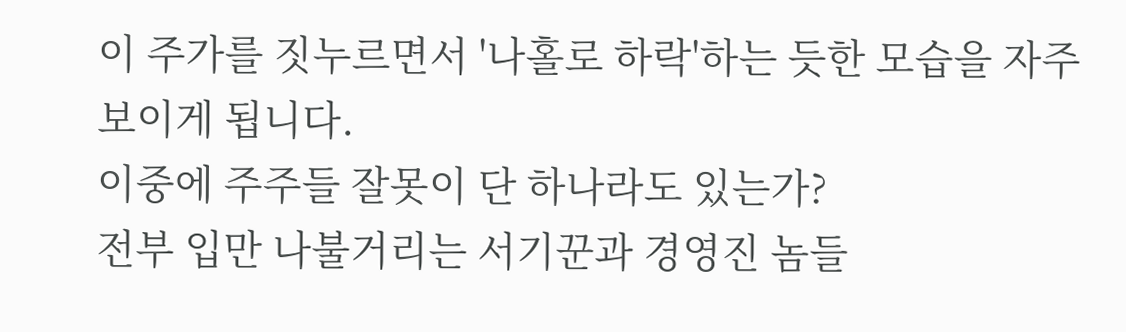이 주가를 짓누르면서 '나홀로 하락'하는 듯한 모습을 자주 보이게 됩니다.
이중에 주주들 잘못이 단 하나라도 있는가?
전부 입만 나불거리는 서기꾼과 경영진 놈들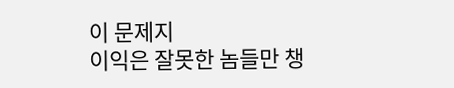이 문제지
이익은 잘못한 놈들만 챙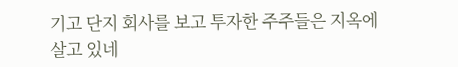기고 단지 회사를 보고 투자한 주주들은 지옥에 살고 있네